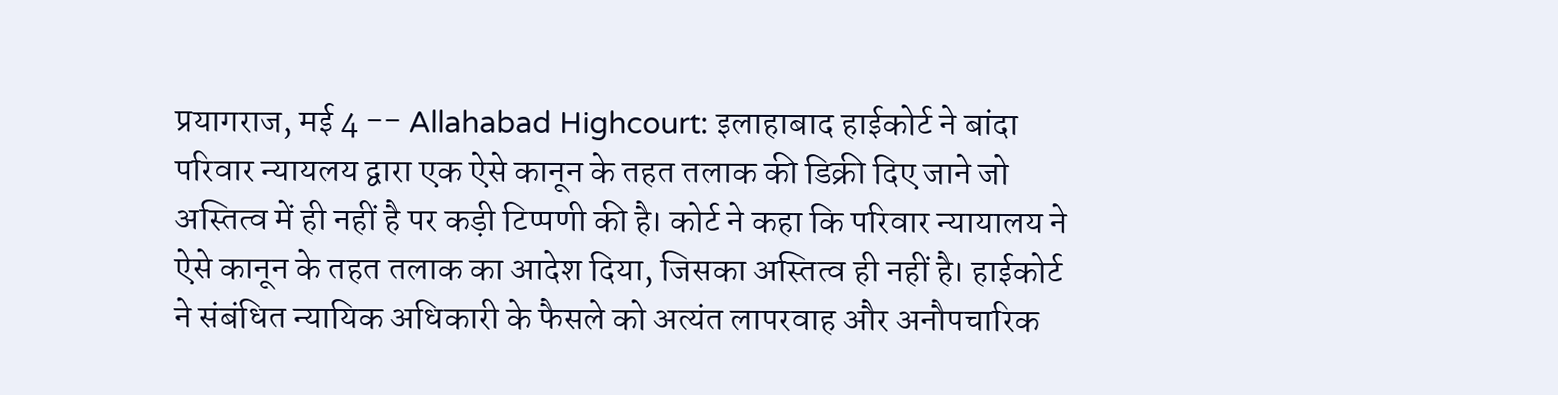प्रयागराज, मई 4 -- Allahabad Highcourt: इलाहाबाद हाईकोर्ट ने बांदा परिवार न्यायलय द्वारा एक ऐसे कानून के तहत तलाक की डिक्री दिए जाने जो अस्तित्व में ही नहीं है पर कड़ी टिप्पणी की है। कोर्ट ने कहा कि परिवार न्यायालय ने ऐसे कानून के तहत तलाक का आदेश दिया, जिसका अस्तित्व ही नहीं है। हाईकोर्ट ने संबंधित न्यायिक अधिकारी के फैसले को अत्यंत लापरवाह और अनौपचारिक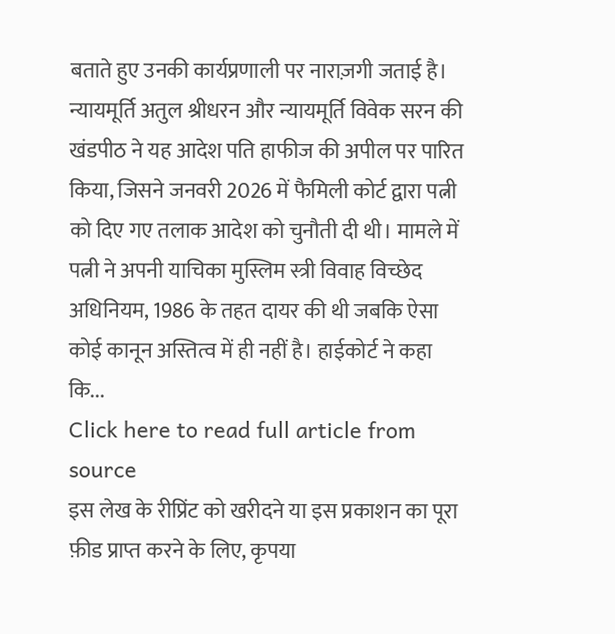बताते हुए उनकी कार्यप्रणाली पर नाराज़गी जताई है। न्यायमूर्ति अतुल श्रीधरन और न्यायमूर्ति विवेक सरन की खंडपीठ ने यह आदेश पति हाफीज की अपील पर पारित किया, जिसने जनवरी 2026 में फैमिली कोर्ट द्वारा पत्नी को दिए गए तलाक आदेश को चुनौती दी थी। मामले में पत्नी ने अपनी याचिका मुस्लिम स्त्री विवाह विच्छेद अधिनियम, 1986 के तहत दायर की थी जबकि ऐसा कोई कानून अस्तित्व में ही नहीं है। हाईकोर्ट ने कहा कि...
Click here to read full article from source
इस लेख के रीप्रिंट को खरीदने या इस प्रकाशन का पूरा फ़ीड प्राप्त करने के लिए, कृपया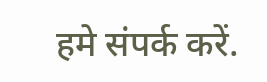हमे संपर्क करें.